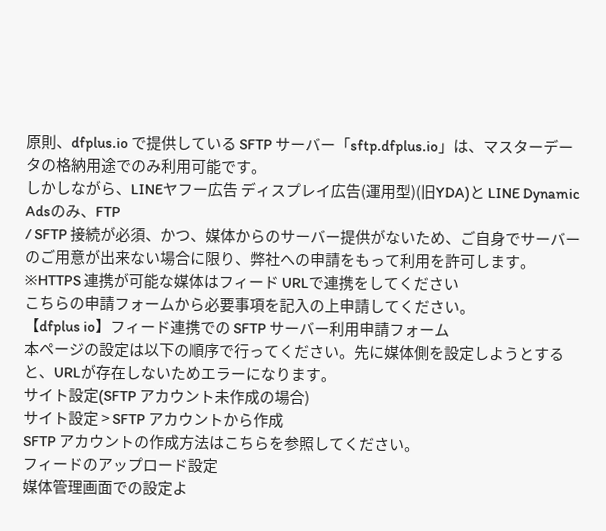原則、dfplus.io で提供している SFTP サーバー「sftp.dfplus.io」は、マスターデータの格納用途でのみ利用可能です。
しかしながら、LINEヤフー広告 ディスプレイ広告(運用型)(旧YDA)と LINE Dynamic Adsのみ、FTP
/ SFTP 接続が必須、かつ、媒体からのサーバー提供がないため、ご自身でサーバーのご用意が出来ない場合に限り、弊社への申請をもって利用を許可します。
※HTTPS 連携が可能な媒体はフィード URLで連携をしてください
こちらの申請フォームから必要事項を記入の上申請してください。
【dfplus io】フィード連携での SFTP サーバー利用申請フォーム
本ページの設定は以下の順序で行ってください。先に媒体側を設定しようとすると、URLが存在しないためエラーになります。
サイト設定(SFTP アカウント未作成の場合)
サイト設定 > SFTP アカウントから作成
SFTP アカウントの作成方法はこちらを参照してください。
フィードのアップロード設定
媒体管理画面での設定よ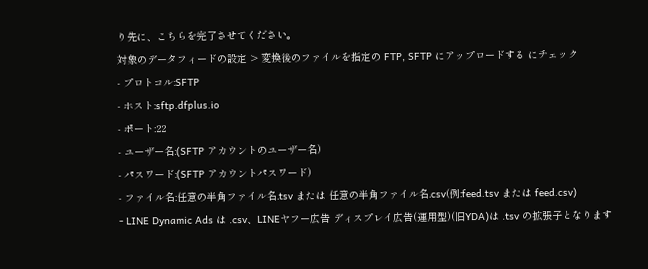り先に、こちらを完了させてください。
対象のデータフィードの設定 > 変換後のファイルを指定の FTP, SFTP にアップロードする にチェック
- プロトコル:SFTP
- ホスト:sftp.dfplus.io
- ポート:22
- ユーザー名:(SFTP アカウントのユーザー名)
- パスワード:(SFTP アカウントパスワード)
- ファイル名:任意の半角ファイル名.tsv または 任意の半角ファイル名.csv(例:feed.tsv または feed.csv)
- LINE Dynamic Ads は .csv、LINEヤフー広告 ディスプレイ広告(運用型)(旧YDA)は .tsv の拡張子となります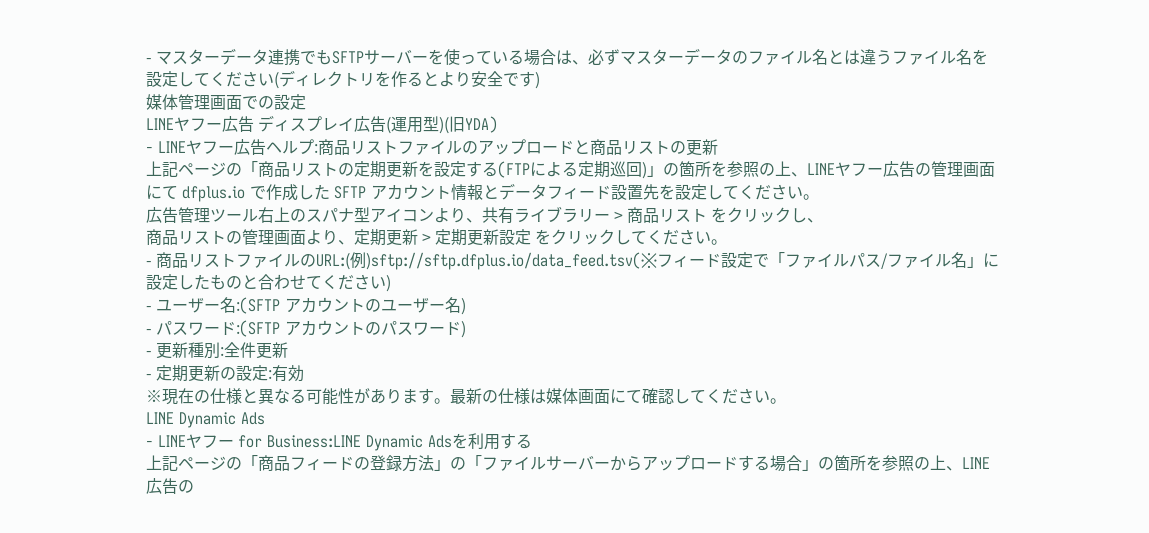- マスターデータ連携でもSFTPサーバーを使っている場合は、必ずマスターデータのファイル名とは違うファイル名を設定してください(ディレクトリを作るとより安全です)
媒体管理画面での設定
LINEヤフー広告 ディスプレイ広告(運用型)(旧YDA)
- LINEヤフー広告ヘルプ:商品リストファイルのアップロードと商品リストの更新
上記ページの「商品リストの定期更新を設定する(FTPによる定期巡回)」の箇所を参照の上、LINEヤフー広告の管理画面にて dfplus.io で作成した SFTP アカウント情報とデータフィード設置先を設定してください。
広告管理ツール右上のスパナ型アイコンより、共有ライブラリー > 商品リスト をクリックし、
商品リストの管理画面より、定期更新 > 定期更新設定 をクリックしてください。
- 商品リストファイルのURL:(例)sftp://sftp.dfplus.io/data_feed.tsv(※フィード設定で「ファイルパス/ファイル名」に設定したものと合わせてください)
- ユーザー名:(SFTP アカウントのユーザー名)
- パスワード:(SFTP アカウントのパスワード)
- 更新種別:全件更新
- 定期更新の設定:有効
※現在の仕様と異なる可能性があります。最新の仕様は媒体画面にて確認してください。
LINE Dynamic Ads
- LINEヤフー for Business:LINE Dynamic Adsを利用する
上記ページの「商品フィードの登録方法」の「ファイルサーバーからアップロードする場合」の箇所を参照の上、LINE広告の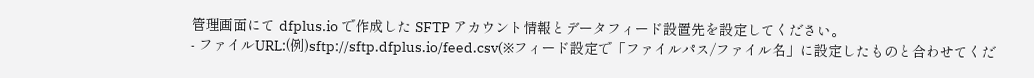管理画面にて dfplus.io で作成した SFTP アカウント情報とデータフィード設置先を設定してください。
- ファイルURL:(例)sftp://sftp.dfplus.io/feed.csv(※フィード設定で「ファイルパス/ファイル名」に設定したものと合わせてくだ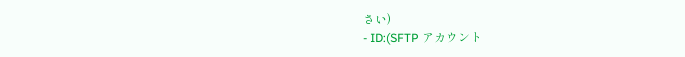さい)
- ID:(SFTP アカウント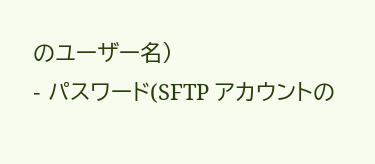のユーザー名)
- パスワード(SFTP アカウントの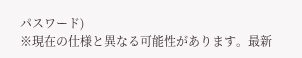パスワード)
※現在の仕様と異なる可能性があります。最新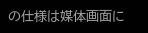の仕様は媒体画面に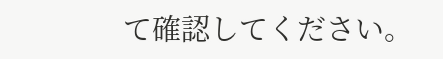て確認してください。